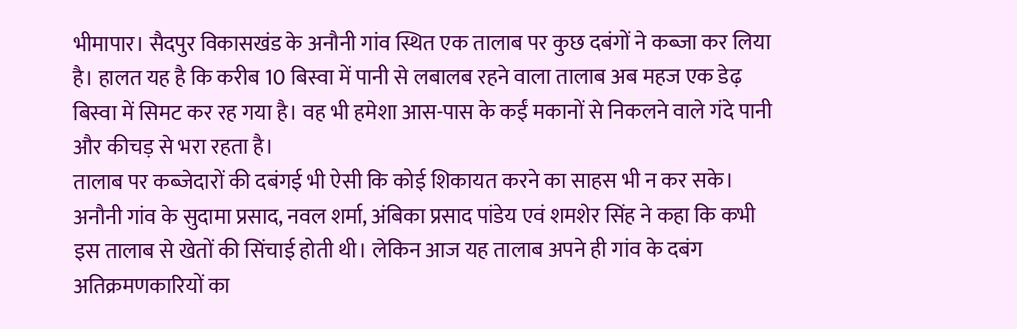भीमापार। सैदपुर विकासखंड के अनौनी गांव स्थित एक तालाब पर कुछ दबंगों ने कब्जा कर लिया है। हालत यह है कि करीब 10 बिस्वा में पानी से लबालब रहने वाला तालाब अब महज एक डेढ़ बिस्वा में सिमट कर रह गया है। वह भी हमेशा आस-पास के कईं मकानों से निकलने वाले गंदे पानी और कीचड़ से भरा रहता है।
तालाब पर कब्जेदारों की दबंगई भी ऐसी कि कोई शिकायत करने का साहस भी न कर सके। अनौनी गांव के सुदामा प्रसाद, नवल शर्मा, अंबिका प्रसाद पांडेय एवं शमशेर सिंह ने कहा कि कभी इस तालाब से खेतों की सिंचाई होती थी। लेकिन आज यह तालाब अपने ही गांव के दबंग अतिक्रमणकारियों का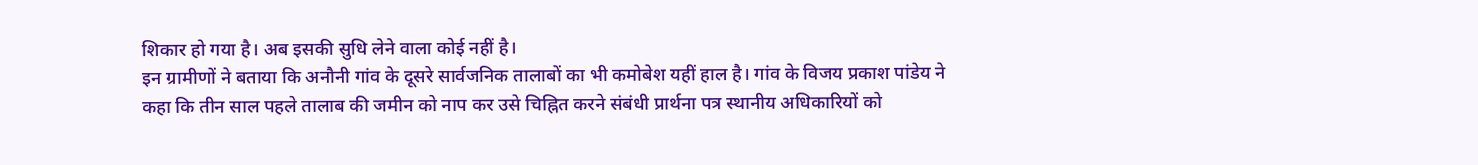शिकार हो गया है। अब इसकी सुधि लेने वाला कोई नहीं है।
इन ग्रामीणों ने बताया कि अनौनी गांव के दूसरे सार्वजनिक तालाबों का भी कमोबेश यहीं हाल है। गांव के विजय प्रकाश पांडेय ने कहा कि तीन साल पहले तालाब की जमीन को नाप कर उसे चिह्नित करने संबंधी प्रार्थना पत्र स्थानीय अधिकारियों को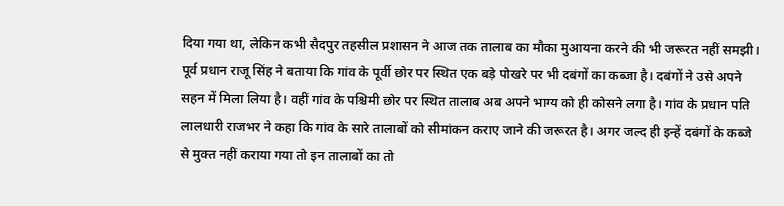दिया गया था, लेकिन कभी सैदपुर तहसील प्रशासन ने आज तक तालाब का मौका मुआयना करने की भी जरूरत नहीं समझी। पूर्व प्रधान राजू सिंह ने बताया कि गांव के पूर्वी छोर पर स्थित एक बड़े पोखरे पर भी दबंगों का कब्जा है। दबंगों ने उसे अपने सहन में मिला लिया है। वहीं गांव के पश्चिमी छोर पर स्थित तालाब अब अपने भाग्य को ही कोसने लगा है। गांव के प्रधान पति लालधारी राजभर ने कहा कि गांव के सारे तालाबों को सीमांकन कराए जाने की जरूरत है। अगर जल्द ही इन्हें दबंगों के कब्जे से मुक्त नहीं कराया गया तो इन तालाबों का तो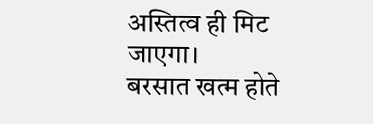अस्तित्व ही मिट जाएगा।
बरसात खत्म होते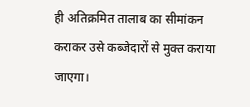ही अतिक्रमित तालाब का सीमांकन कराकर उसे कब्जेदारों से मुक्त कराया जाएगा।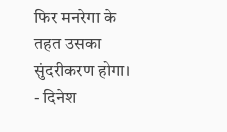फिर मनरेगा के तहत उसका सुंदरीकरण होगा।
- दिनेश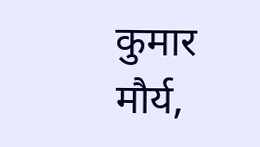कुमार मौर्य,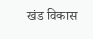खंड विकास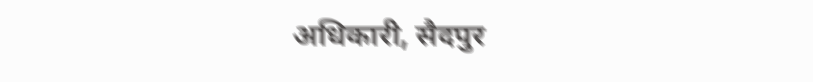अधिकारी, सैदपुर